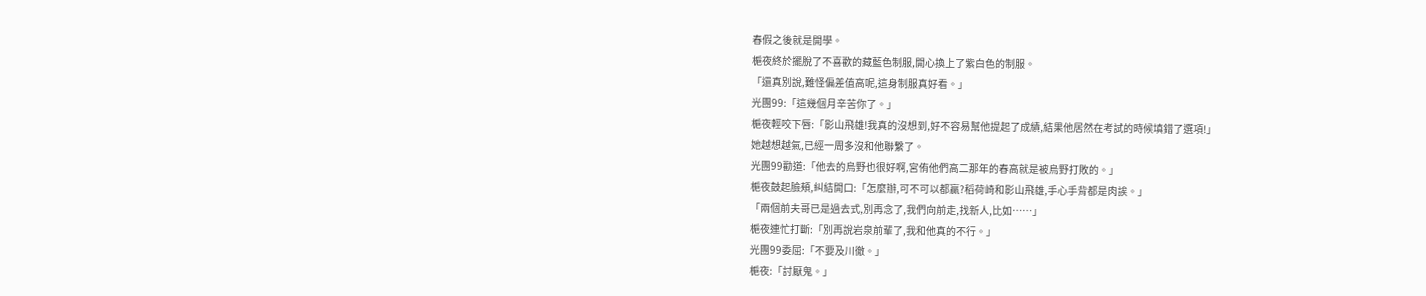春假之後就是開學。
梔夜終於擺脫了不喜歡的藏藍色制服,開心換上了紫白色的制服。
「還真別說,難怪偏差值高呢,這身制服真好看。」
光團99:「這幾個月辛苦你了。」
梔夜輕咬下唇:「影山飛雄!我真的沒想到,好不容易幫他提起了成績,結果他居然在考試的時候填錯了選項!」
她越想越氣,已經一周多沒和他聯繫了。
光團99勸道:「他去的烏野也很好啊,宮侑他們高二那年的春高就是被烏野打敗的。」
梔夜鼓起臉頰,糾結開口:「怎麼辦,可不可以都贏?稻荷崎和影山飛雄,手心手背都是肉誒。」
「兩個前夫哥已是過去式,別再念了,我們向前走,找新人,比如……」
梔夜連忙打斷:「別再說岩泉前輩了,我和他真的不行。」
光團99委屈:「不要及川徹。」
梔夜:「討厭鬼。」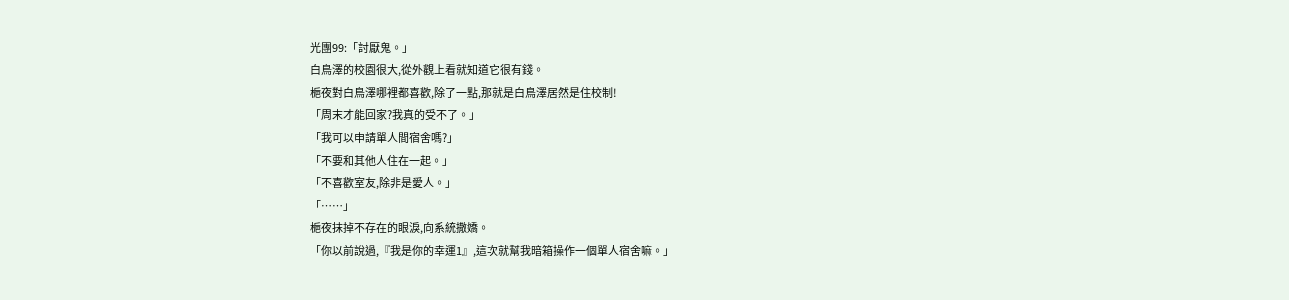光團99:「討厭鬼。」
白鳥澤的校園很大,從外觀上看就知道它很有錢。
梔夜對白鳥澤哪裡都喜歡,除了一點,那就是白鳥澤居然是住校制!
「周末才能回家?我真的受不了。」
「我可以申請單人間宿舍嗎?」
「不要和其他人住在一起。」
「不喜歡室友,除非是愛人。」
「……」
梔夜抹掉不存在的眼淚,向系統撒嬌。
「你以前說過,『我是你的幸運1』,這次就幫我暗箱操作一個單人宿舍嘛。」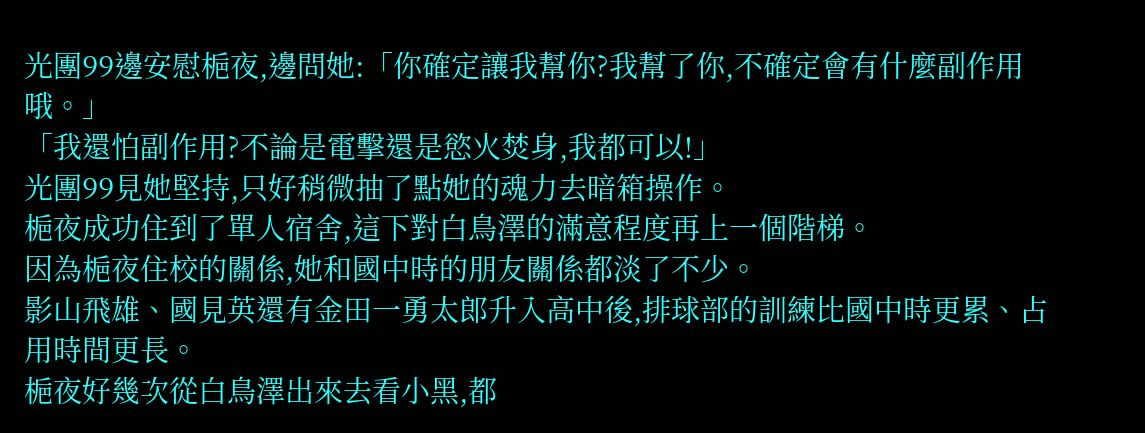光團99邊安慰梔夜,邊問她:「你確定讓我幫你?我幫了你,不確定會有什麼副作用哦。」
「我還怕副作用?不論是電擊還是慾火焚身,我都可以!」
光團99見她堅持,只好稍微抽了點她的魂力去暗箱操作。
梔夜成功住到了單人宿舍,這下對白鳥澤的滿意程度再上一個階梯。
因為梔夜住校的關係,她和國中時的朋友關係都淡了不少。
影山飛雄、國見英還有金田一勇太郎升入高中後,排球部的訓練比國中時更累、占用時間更長。
梔夜好幾次從白鳥澤出來去看小黑,都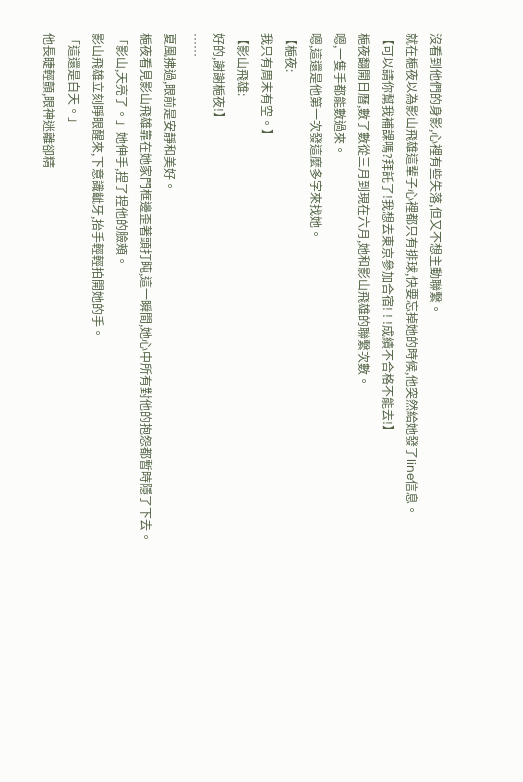沒看到他們的身影,心裡有些失落,但又不想主動聯繫。
就在梔夜以為影山飛雄這輩子心裡都只有排球,快要忘掉她的時候,他突然給她發了line信息。
【可以請你幫我補課嗎?拜託了!我想去東京參加合宿! ! !成績不合格不能去!】
梔夜翻開日曆,數了數從三月到現在六月,她和影山飛雄的聯繫次數。
嗯,一隻手都能數過來。
嗯,這還是他第一次發這麼多字來找她。
【梔夜:
我只有周末有空。】
【影山飛雄:
好的,謝謝梔夜!】
……
夏風拂過,眼前是安靜和美好。
梔夜看見影山飛雄靠在她家門框邊歪著頭打盹,這一瞬間,她心中所有對他的抱怨都暫時隱了下去。
「影山,天亮了。」她伸手,捏了捏他的臉頰。
影山飛雄立刻睜眼醒來,下意識齜牙,抬手輕輕拍開她的手。
「這還是白天。」
他長睫輕顫,眼神迷離卻精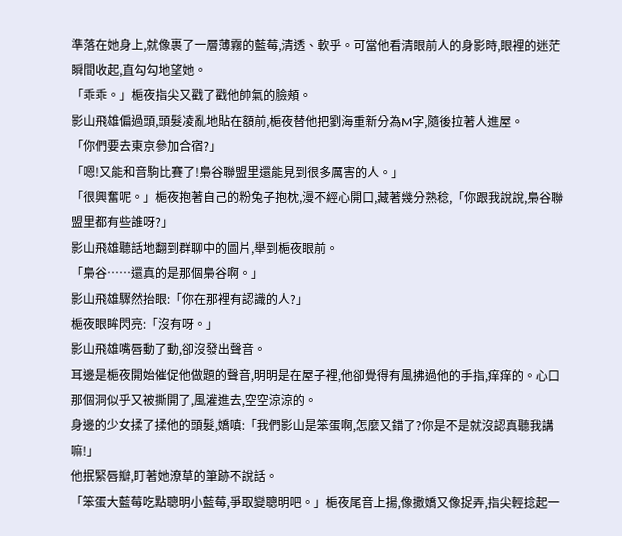準落在她身上,就像裹了一層薄霧的藍莓,清透、軟乎。可當他看清眼前人的身影時,眼裡的迷茫瞬間收起,直勾勾地望她。
「乖乖。」梔夜指尖又戳了戳他帥氣的臉頰。
影山飛雄偏過頭,頭髮凌亂地貼在額前,梔夜替他把劉海重新分為M字,隨後拉著人進屋。
「你們要去東京參加合宿?」
「嗯!又能和音駒比賽了!梟谷聯盟里還能見到很多厲害的人。」
「很興奮呢。」梔夜抱著自己的粉兔子抱枕,漫不經心開口,藏著幾分熟稔,「你跟我說說,梟谷聯盟里都有些誰呀?」
影山飛雄聽話地翻到群聊中的圖片,舉到梔夜眼前。
「梟谷……還真的是那個梟谷啊。」
影山飛雄驟然抬眼:「你在那裡有認識的人?」
梔夜眼眸閃亮:「沒有呀。」
影山飛雄嘴唇動了動,卻沒發出聲音。
耳邊是梔夜開始催促他做題的聲音,明明是在屋子裡,他卻覺得有風拂過他的手指,痒痒的。心口那個洞似乎又被撕開了,風灌進去,空空涼涼的。
身邊的少女揉了揉他的頭髮,嬌嗔:「我們影山是笨蛋啊,怎麼又錯了?你是不是就沒認真聽我講嘛!」
他抿緊唇瓣,盯著她潦草的筆跡不說話。
「笨蛋大藍莓吃點聰明小藍莓,爭取變聰明吧。」梔夜尾音上揚,像撒嬌又像捉弄,指尖輕捻起一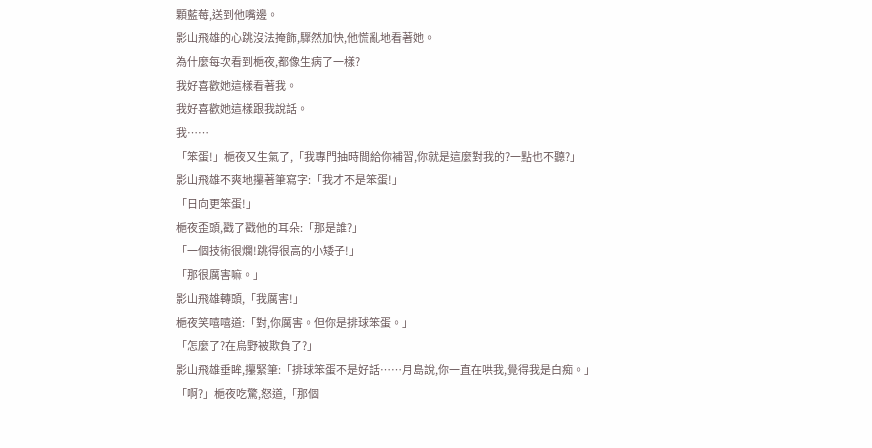顆藍莓,送到他嘴邊。
影山飛雄的心跳沒法掩飾,驟然加快,他慌亂地看著她。
為什麼每次看到梔夜,都像生病了一樣?
我好喜歡她這樣看著我。
我好喜歡她這樣跟我說話。
我……
「笨蛋!」梔夜又生氣了,「我專門抽時間給你補習,你就是這麼對我的?一點也不聽?」
影山飛雄不爽地攥著筆寫字:「我才不是笨蛋!」
「日向更笨蛋!」
梔夜歪頭,戳了戳他的耳朵:「那是誰?」
「一個技術很爛!跳得很高的小矮子!」
「那很厲害嘛。」
影山飛雄轉頭,「我厲害!」
梔夜笑嘻嘻道:「對,你厲害。但你是排球笨蛋。」
「怎麼了?在烏野被欺負了?」
影山飛雄垂眸,攥緊筆:「排球笨蛋不是好話……月島說,你一直在哄我,覺得我是白痴。」
「啊?」梔夜吃驚,怒道,「那個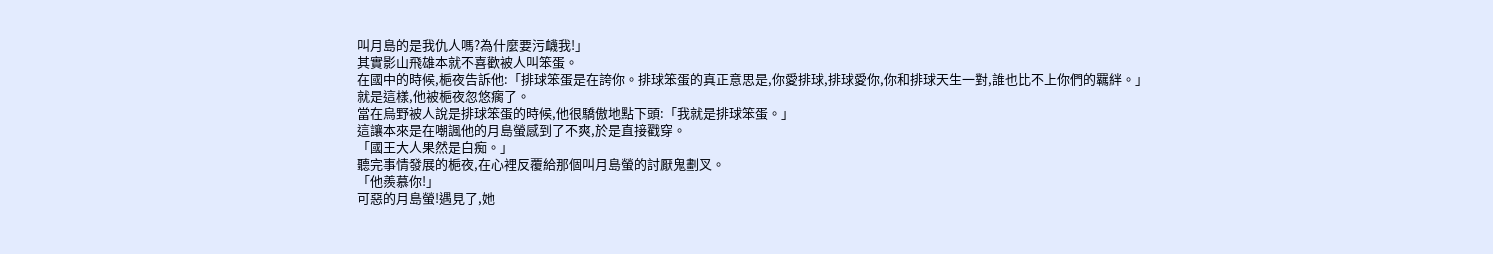叫月島的是我仇人嗎?為什麼要污衊我!」
其實影山飛雄本就不喜歡被人叫笨蛋。
在國中的時候,梔夜告訴他:「排球笨蛋是在誇你。排球笨蛋的真正意思是,你愛排球,排球愛你,你和排球天生一對,誰也比不上你們的羈絆。」
就是這樣,他被梔夜忽悠瘸了。
當在烏野被人說是排球笨蛋的時候,他很驕傲地點下頭:「我就是排球笨蛋。」
這讓本來是在嘲諷他的月島螢感到了不爽,於是直接戳穿。
「國王大人果然是白痴。」
聽完事情發展的梔夜,在心裡反覆給那個叫月島螢的討厭鬼劃叉。
「他羨慕你!」
可惡的月島螢!遇見了,她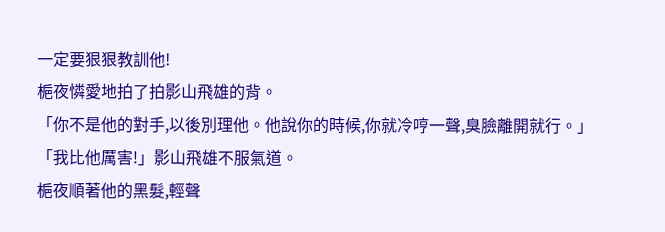一定要狠狠教訓他!
梔夜憐愛地拍了拍影山飛雄的背。
「你不是他的對手,以後別理他。他說你的時候,你就冷哼一聲,臭臉離開就行。」
「我比他厲害!」影山飛雄不服氣道。
梔夜順著他的黑髮,輕聲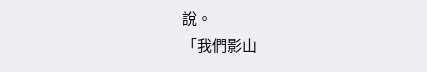說。
「我們影山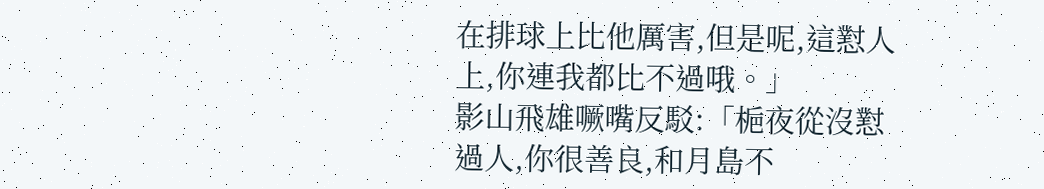在排球上比他厲害,但是呢,這懟人上,你連我都比不過哦。」
影山飛雄噘嘴反駁:「梔夜從沒懟過人,你很善良,和月島不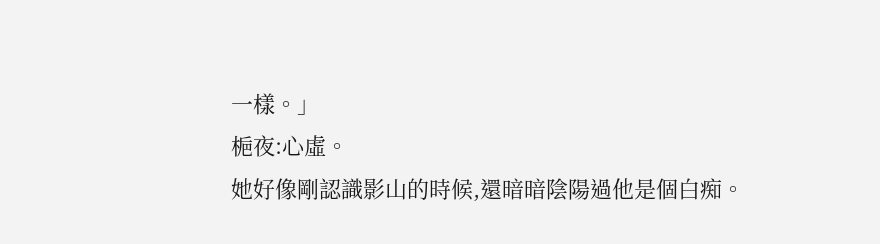一樣。」
梔夜:心虛。
她好像剛認識影山的時候,還暗暗陰陽過他是個白痴。